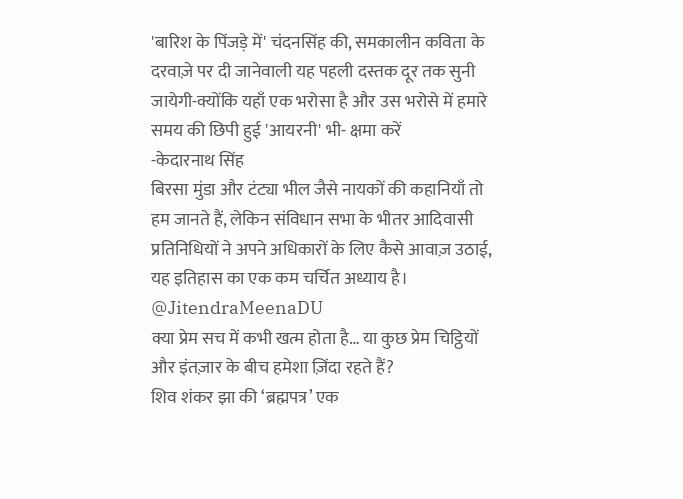'बारिश के पिंजड़े में' चंदनसिंह की, समकालीन कविता के दरवाज़े पर दी जानेवाली यह पहली दस्तक दूर तक सुनी जायेगी-क्योंकि यहाँ एक भरोसा है और उस भरोसे में हमारे समय की छिपी हुई 'आयरनी' भी- क्षमा करें
-केदारनाथ सिंह
बिरसा मुंडा और टंट्या भील जैसे नायकों की कहानियाँ तो हम जानते हैं, लेकिन संविधान सभा के भीतर आदिवासी प्रतिनिधियों ने अपने अधिकारों के लिए कैसे आवाज़ उठाई, यह इतिहास का एक कम चर्चित अध्याय है।
@JitendraMeenaDU
क्या प्रेम सच में कभी खत्म होता है… या कुछ प्रेम चिट्ठियों और इंतज़ार के बीच हमेशा ज़िंदा रहते हैं?
शिव शंकर झा की ‘ब्रह्मपत्र’ एक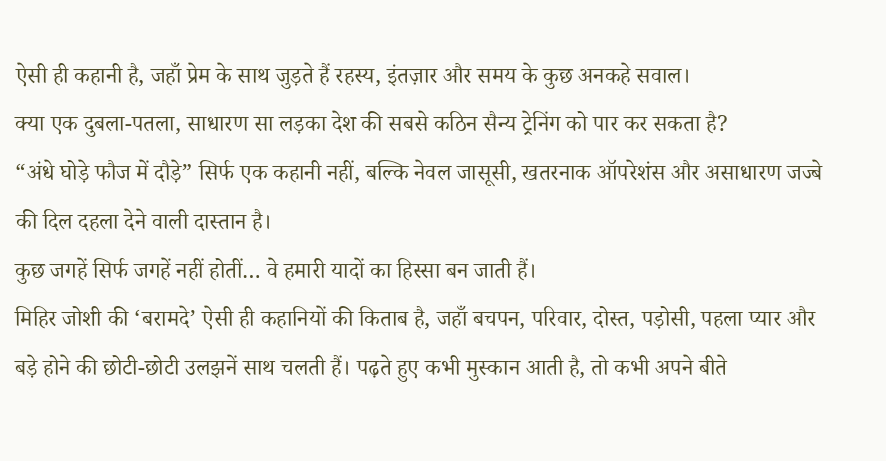ऐसी ही कहानी है, जहाँ प्रेम के साथ जुड़ते हैं रहस्य, इंतज़ार और समय के कुछ अनकहे सवाल।
क्या एक दुबला-पतला, साधारण सा लड़का देश की सबसे कठिन सैन्य ट्रेनिंग को पार कर सकता है?
“अंधे घोड़े फौज में दौड़े” सिर्फ एक कहानी नहीं, बल्कि नेवल जासूसी, खतरनाक ऑपरेशंस और असाधारण जज्बे की दिल दहला देने वाली दास्तान है।
कुछ जगहें सिर्फ जगहें नहीं होतीं… वे हमारी यादों का हिस्सा बन जाती हैं।
मिहिर जोशी की ‘बरामदे’ ऐसी ही कहानियों की किताब है, जहाँ बचपन, परिवार, दोस्त, पड़ोसी, पहला प्यार और बड़े होने की छोटी-छोटी उलझनें साथ चलती हैं। पढ़ते हुए कभी मुस्कान आती है, तो कभी अपने बीते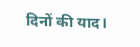दिनों की याद।